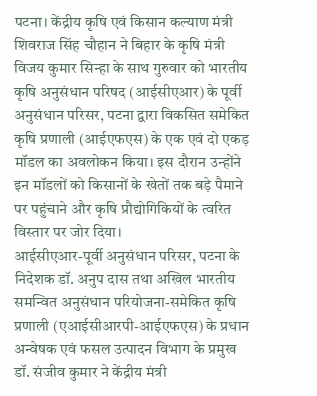पटना। केंद्रीय कृषि एवं किसान कल्याण मंत्री शिवराज सिंह चौहान ने बिहार के कृषि मंत्री विजय कुमार सिन्हा के साथ गुरुवार को भारतीय कृषि अनुसंधान परिषद (आईसीएआर) के पूर्वी अनुसंधान परिसर, पटना द्वारा विकसित समेकित कृषि प्रणाली (आईएफएस) के एक एवं दो एकड़ मॉडल का अवलोकन किया। इस दौरान उन्होंने इन मॉडलों को किसानों के खेतों तक बड़े पैमाने पर पहुंचाने और कृषि प्रौद्योगिकियों के त्वरित विस्तार पर जोर दिया।
आईसीएआर-पूर्वी अनुसंधान परिसर, पटना के निदेशक डॉ. अनुप दास तथा अखिल भारतीय समन्वित अनुसंधान परियोजना-समेकित कृषि प्रणाली (एआईसीआरपी-आईएफएस) के प्रधान अन्वेषक एवं फसल उत्पादन विभाग के प्रमुख डॉ. संजीव कुमार ने केंद्रीय मंत्री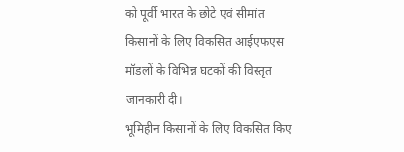को पूर्वी भारत के छोटे एवं सीमांत किसानों के लिए विकसित आईएफएस मॉडलों के विभिन्न घटकों की विस्तृत जानकारी दी।
भूमिहीन किसानों के लिए विकसित किए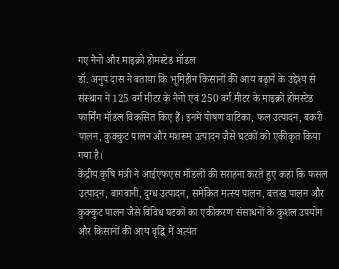गए नैनो और माइक्रो होमस्टेड मॉडल
डॉ. अनुप दास ने बताया कि भूमिहीन किसानों की आय बढ़ाने के उद्देश्य से संस्थान ने 125 वर्ग मीटर के नैनो एवं 250 वर्ग मीटर के माइक्रो होमस्टेड फार्मिंग मॉडल विकसित किए हैं। इनमें पोषण वाटिका, फल उत्पादन, बकरी पालन, कुक्कुट पालन और मशरूम उत्पादन जैसे घटकों को एकीकृत किया गया है।
केंद्रीय कृषि मंत्री ने आईएफएस मॉडलों की सराहना करते हुए कहा कि फसल उत्पादन, बागवानी, दुग्ध उत्पादन, समेकित मत्स्य पालन, बत्तख पालन और कुक्कुट पालन जैसे विविध घटकों का एकीकरण संसाधनों के कुशल उपयोग और किसानों की आय वृद्धि में अत्यंत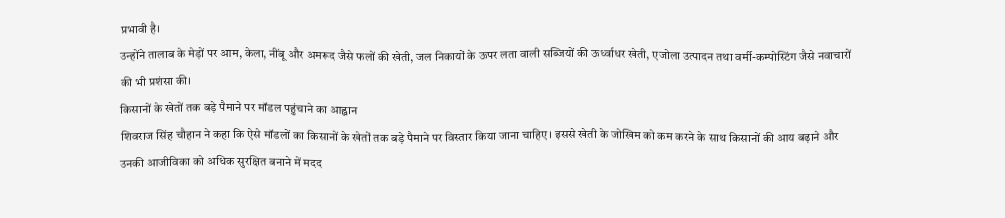प्रभावी है।
उन्होंने तालाब के मेड़ों पर आम, केला, नींबू और अमरूद जैसे फलों की खेती, जल निकायों के ऊपर लता वाली सब्जियों की ऊर्ध्वाधर खेती, एजोला उत्पादन तथा वर्मी-कम्पोस्टिंग जैसे नवाचारों की भी प्रशंसा की।
किसानों के खेतों तक बड़े पैमाने पर मॉडल पहुंचाने का आह्वान
शिवराज सिंह चौहान ने कहा कि ऐसे मॉडलों का किसानों के खेतों तक बड़े पैमाने पर विस्तार किया जाना चाहिए। इससे खेती के जोखिम को कम करने के साथ किसानों की आय बढ़ाने और उनकी आजीविका को अधिक सुरक्षित बनाने में मदद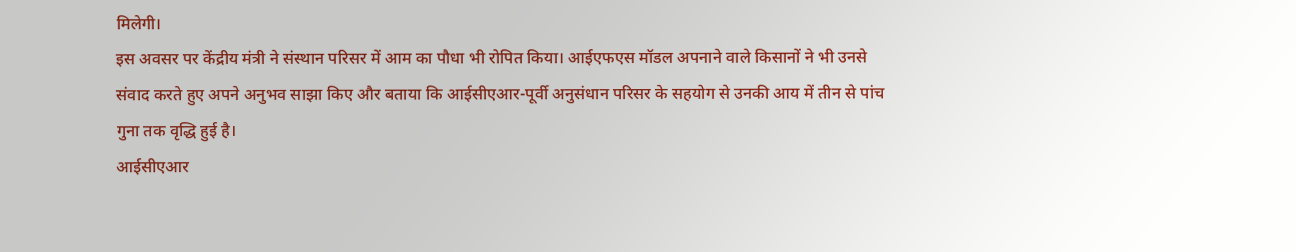मिलेगी।
इस अवसर पर केंद्रीय मंत्री ने संस्थान परिसर में आम का पौधा भी रोपित किया। आईएफएस मॉडल अपनाने वाले किसानों ने भी उनसे संवाद करते हुए अपने अनुभव साझा किए और बताया कि आईसीएआर-पूर्वी अनुसंधान परिसर के सहयोग से उनकी आय में तीन से पांच गुना तक वृद्धि हुई है।
आईसीएआर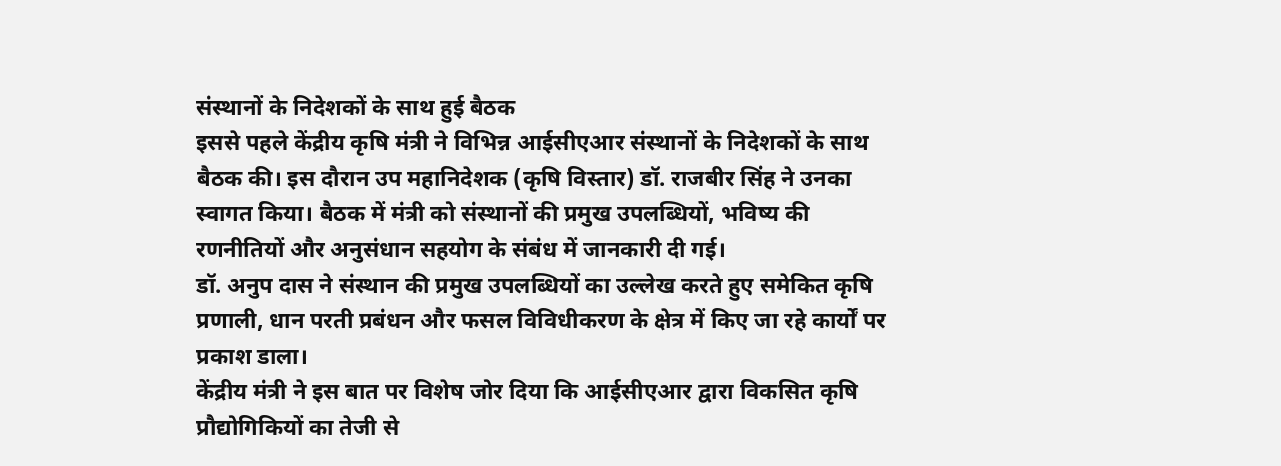संस्थानों के निदेशकों के साथ हुई बैठक
इससे पहले केंद्रीय कृषि मंत्री ने विभिन्न आईसीएआर संस्थानों के निदेशकों के साथ बैठक की। इस दौरान उप महानिदेशक (कृषि विस्तार) डॉ. राजबीर सिंह ने उनका स्वागत किया। बैठक में मंत्री को संस्थानों की प्रमुख उपलब्धियों, भविष्य की रणनीतियों और अनुसंधान सहयोग के संबंध में जानकारी दी गई।
डॉ. अनुप दास ने संस्थान की प्रमुख उपलब्धियों का उल्लेख करते हुए समेकित कृषि प्रणाली, धान परती प्रबंधन और फसल विविधीकरण के क्षेत्र में किए जा रहे कार्यों पर प्रकाश डाला।
केंद्रीय मंत्री ने इस बात पर विशेष जोर दिया कि आईसीएआर द्वारा विकसित कृषि प्रौद्योगिकियों का तेजी से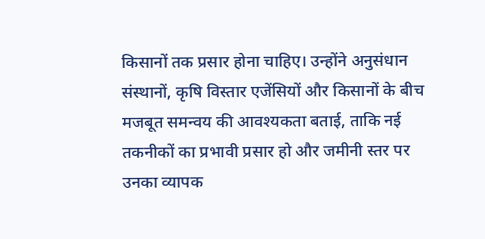किसानों तक प्रसार होना चाहिए। उन्होंने अनुसंधान संस्थानों, कृषि विस्तार एजेंसियों और किसानों के बीच मजबूत समन्वय की आवश्यकता बताई, ताकि नई तकनीकों का प्रभावी प्रसार हो और जमीनी स्तर पर उनका व्यापक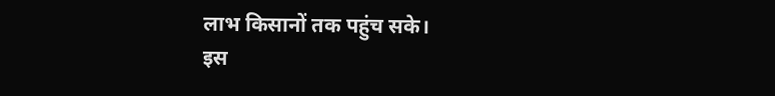लाभ किसानों तक पहुंच सके।
इस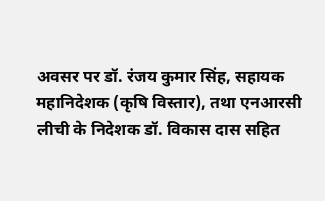अवसर पर डॉ. रंजय कुमार सिंह, सहायक महानिदेशक (कृषि विस्तार), तथा एनआरसी लीची के निदेशक डॉ. विकास दास सहित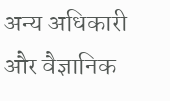अन्य अधिकारी और वैज्ञानिक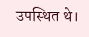उपस्थित थे।